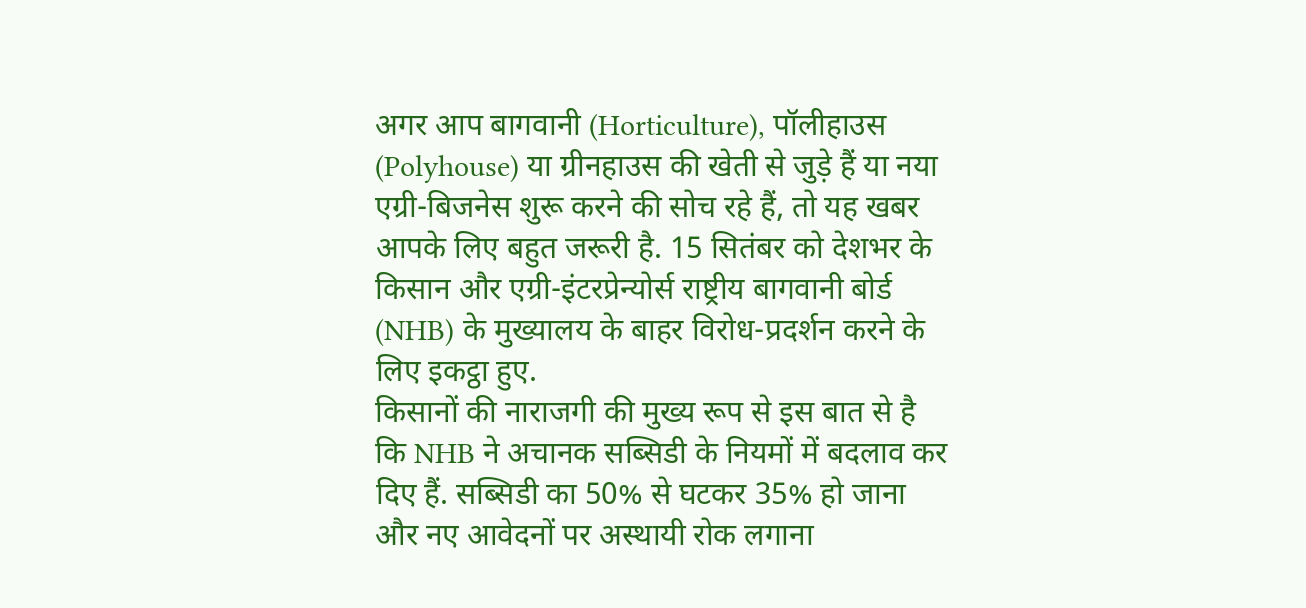अगर आप बागवानी (Horticulture), पॉलीहाउस (Polyhouse) या ग्रीनहाउस की खेती से जुड़े हैं या नया एग्री-बिजनेस शुरू करने की सोच रहे हैं, तो यह खबर आपके लिए बहुत जरूरी है. 15 सितंबर को देशभर के किसान और एग्री-इंटरप्रेन्योर्स राष्ट्रीय बागवानी बोर्ड (NHB) के मुख्यालय के बाहर विरोध-प्रदर्शन करने के लिए इकट्ठा हुए.
किसानों की नाराजगी की मुख्य रूप से इस बात से है कि NHB ने अचानक सब्सिडी के नियमों में बदलाव कर दिए हैं. सब्सिडी का 50% से घटकर 35% हो जाना और नए आवेदनों पर अस्थायी रोक लगाना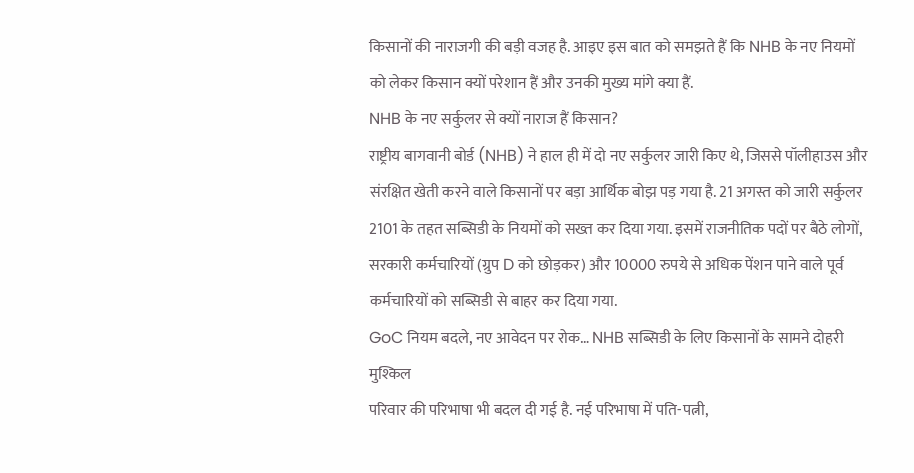किसानों की नाराजगी की बड़ी वजह है. आइए इस बात को समझते हैं कि NHB के नए नियमों को लेकर किसान क्यों परेशान हैं और उनकी मुख्य मांगे क्या हैं.
NHB के नए सर्कुलर से क्यों नाराज हैं किसान?
राष्ट्रीय बागवानी बोर्ड (NHB) ने हाल ही में दो नए सर्कुलर जारी किए थे, जिससे पॉलीहाउस और संरक्षित खेती करने वाले किसानों पर बड़ा आर्थिक बोझ पड़ गया है. 21 अगस्त को जारी सर्कुलर 2101 के तहत सब्सिडी के नियमों को सख्त कर दिया गया. इसमें राजनीतिक पदों पर बैठे लोगों, सरकारी कर्मचारियों (ग्रुप D को छोड़कर) और 10000 रुपये से अधिक पेंशन पाने वाले पूर्व कर्मचारियों को सब्सिडी से बाहर कर दिया गया.
GoC नियम बदले, नए आवेदन पर रोक… NHB सब्सिडी के लिए किसानों के सामने दोहरी मुश्किल
परिवार की परिभाषा भी बदल दी गई है. नई परिभाषा में पति-पत्नी,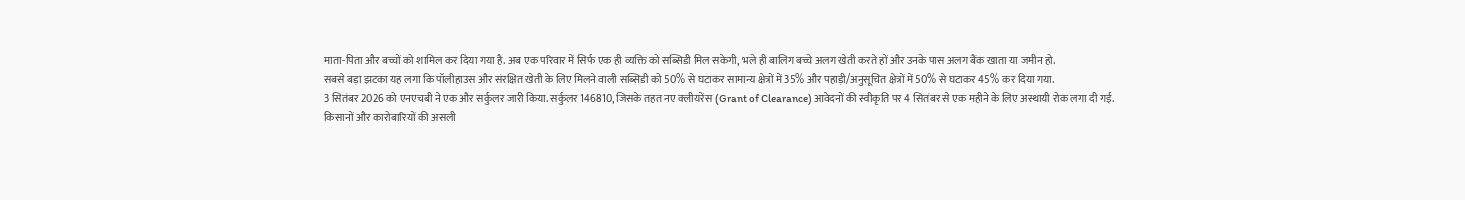माता-पिता और बच्चों को शामिल कर दिया गया है. अब एक परिवार में सिर्फ एक ही व्यक्ति को सब्सिडी मिल सकेगी, भले ही बालिग बच्चे अलग खेती करते हों और उनके पास अलग बैंक खाता या जमीन हो.
सबसे बड़ा झटका यह लगा कि पॉलीहाउस और संरक्षित खेती के लिए मिलने वाली सब्सिडी को 50% से घटाकर सामान्य क्षेत्रों में 35% और पहाड़ी/अनुसूचित क्षेत्रों में 50% से घटाकर 45% कर दिया गया.
3 सितंबर 2026 को एनएचबी ने एक और सर्कुलर जारी किया. सर्कुलर 146810, जिसके तहत नए क्लीयरेंस (Grant of Clearance) आवेदनों की स्वीकृति पर 4 सितंबर से एक महीने के लिए अस्थायी रोक लगा दी गई.
किसानों और कारोबारियों की असली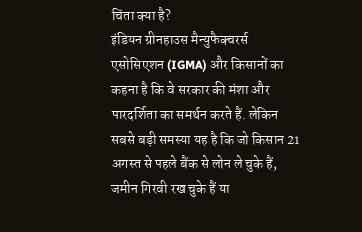चिंता क्या है?
इंडियन ग्रीनहाउस मैन्युफैक्चरर्स एसोसिएशन (IGMA) और किसानों का कहना है कि वे सरकार की मंशा और पारदर्शिता का समर्थन करते हैं. लेकिन सबसे बड़ी समस्या यह है कि जो किसान 21 अगस्त से पहले बैंक से लोन ले चुके हैं, जमीन गिरवी रख चुके हैं या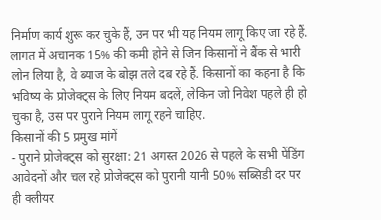निर्माण कार्य शुरू कर चुके हैं, उन पर भी यह नियम लागू किए जा रहे हैं.
लागत में अचानक 15% की कमी होने से जिन किसानों ने बैंक से भारी लोन लिया है, वे ब्याज के बोझ तले दब रहे हैं. किसानों का कहना है कि भविष्य के प्रोजेक्ट्स के लिए नियम बदलें, लेकिन जो निवेश पहले ही हो चुका है, उस पर पुराने नियम लागू रहने चाहिए.
किसानों की 5 प्रमुख मांगें
- पुराने प्रोजेक्ट्स को सुरक्षा: 21 अगस्त 2026 से पहले के सभी पेंडिंग आवेदनों और चल रहे प्रोजेक्ट्स को पुरानी यानी 50% सब्सिडी दर पर ही क्लीयर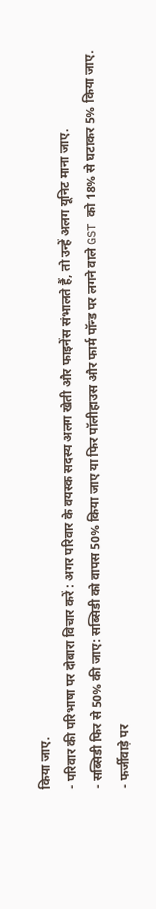किया जाए.
- परिवार की परिभाषा पर दोबारा विचार करें : अगर परिवार के वयस्क सदस्य अलग खेती और फाइनेंस संभालते हैं, तो उन्हें अलग यूनिट माना जाए.
- सब्सिडी फिर से 50% की जाए: सब्सिडी को वापस 50% किया जाए या फिर पॉलीहाउस और फार्म पॉन्ड पर लगने वाले GST को 18% से घटाकर 5% किया जाए.
- फर्जीवाड़े पर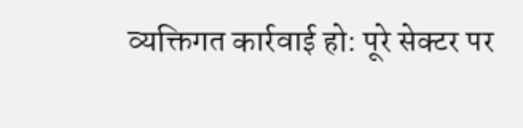व्यक्तिगत कार्रवाई हो: पूरे सेक्टर पर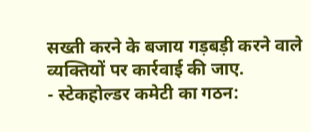सख्ती करने के बजाय गड़बड़ी करने वाले व्यक्तियों पर कार्रवाई की जाए.
- स्टेकहोल्डर कमेटी का गठन: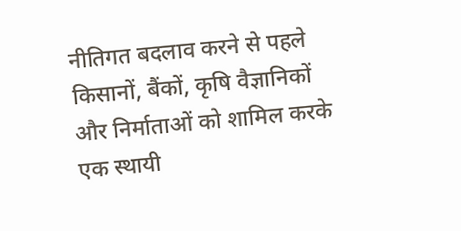नीतिगत बदलाव करने से पहले किसानों, बैंकों, कृषि वैज्ञानिकों और निर्माताओं को शामिल करके एक स्थायी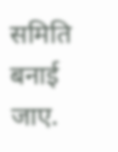समिति बनाई जाए.